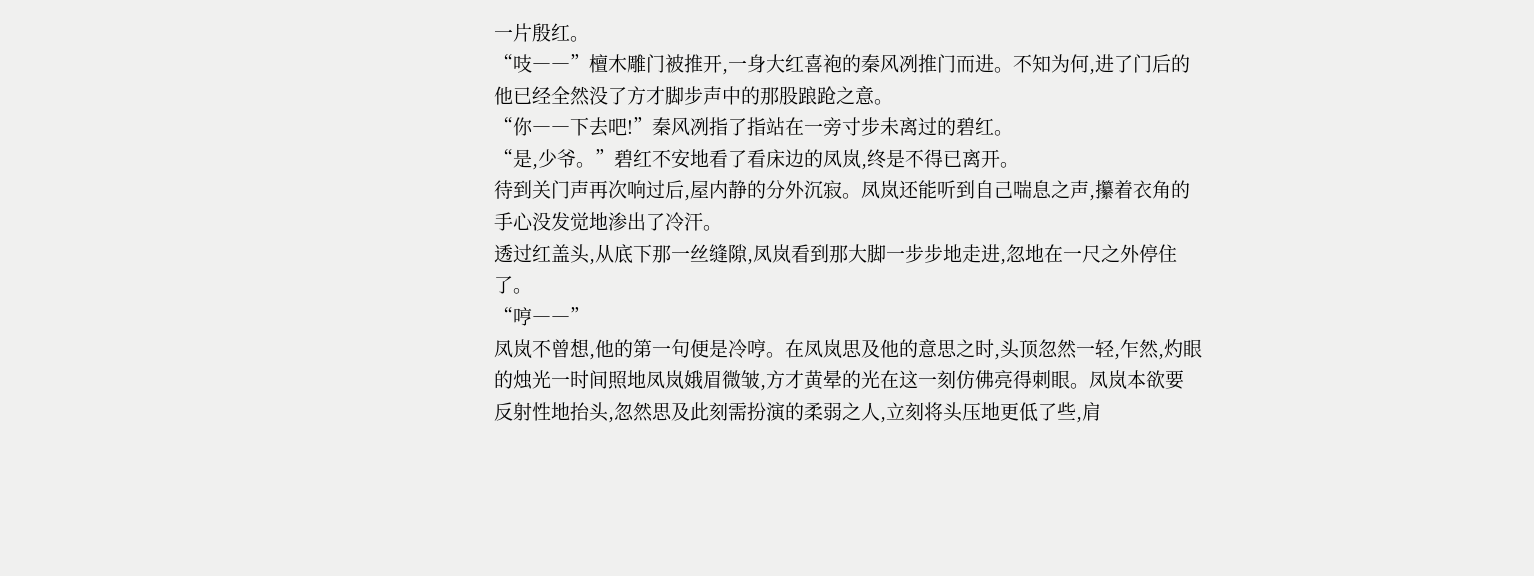一片殷红。
“吱――”檀木雕门被推开,一身大红喜袍的秦风冽推门而进。不知为何,进了门后的他已经全然没了方才脚步声中的那股踉跄之意。
“你――下去吧!”秦风冽指了指站在一旁寸步未离过的碧红。
“是,少爷。”碧红不安地看了看床边的凤岚,终是不得已离开。
待到关门声再次响过后,屋内静的分外沉寂。凤岚还能听到自己喘息之声,攥着衣角的手心没发觉地渗出了冷汗。
透过红盖头,从底下那一丝缝隙,凤岚看到那大脚一步步地走进,忽地在一尺之外停住了。
“哼――”
凤岚不曾想,他的第一句便是冷哼。在凤岚思及他的意思之时,头顶忽然一轻,乍然,灼眼的烛光一时间照地凤岚娥眉微皱,方才黄晕的光在这一刻仿佛亮得刺眼。凤岚本欲要反射性地抬头,忽然思及此刻需扮演的柔弱之人,立刻将头压地更低了些,肩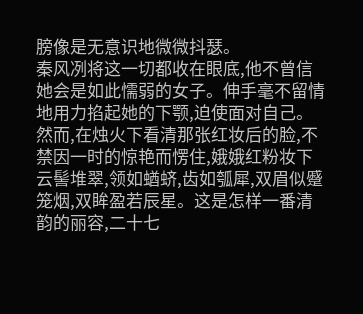膀像是无意识地微微抖瑟。
秦风冽将这一切都收在眼底,他不曾信她会是如此懦弱的女子。伸手毫不留情地用力掐起她的下颚,迫使面对自己。然而,在烛火下看清那张红妆后的脸,不禁因一时的惊艳而愣住,娥娥红粉妆下云髻堆翠,领如蝤蛴,齿如瓠犀,双眉似蹙笼烟,双眸盈若辰星。这是怎样一番清韵的丽容,二十七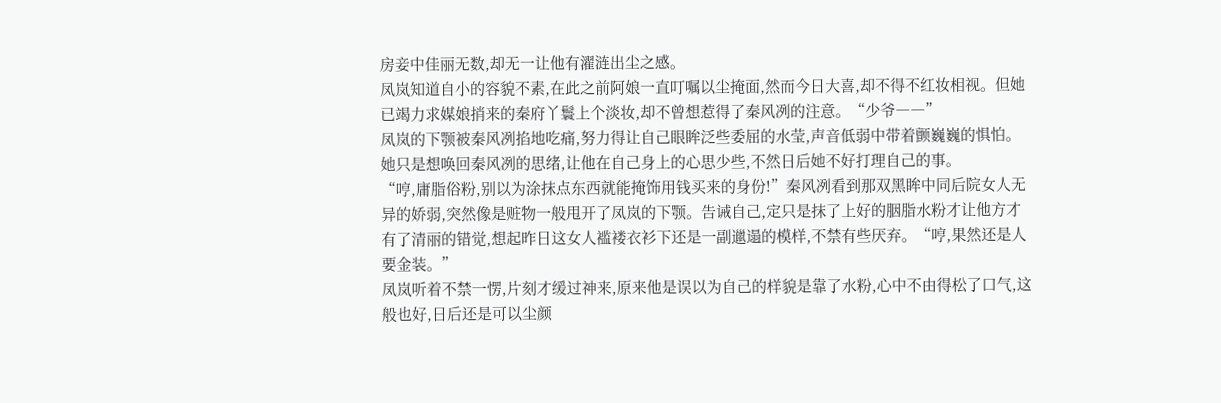房妾中佳丽无数,却无一让他有濯涟出尘之感。
凤岚知道自小的容貌不素,在此之前阿娘一直叮嘱以尘掩面,然而今日大喜,却不得不红妆相视。但她已竭力求媒娘捎来的秦府丫鬟上个淡妆,却不曾想惹得了秦风冽的注意。“少爷――”
凤岚的下颚被秦风冽掐地吃痛,努力得让自己眼眸泛些委屈的水莹,声音低弱中带着颤巍巍的惧怕。她只是想唤回秦风冽的思绪,让他在自己身上的心思少些,不然日后她不好打理自己的事。
“哼,庸脂俗粉,别以为涂抹点东西就能掩饰用钱买来的身份!”秦风冽看到那双黑眸中同后院女人无异的娇弱,突然像是赃物一般甩开了凤岚的下颚。告诫自己,定只是抹了上好的胭脂水粉才让他方才有了清丽的错觉,想起昨日这女人褴褛衣衫下还是一副邋遢的模样,不禁有些厌弃。“哼,果然还是人要金装。”
凤岚听着不禁一愣,片刻才缓过神来,原来他是误以为自己的样貌是靠了水粉,心中不由得松了口气,这般也好,日后还是可以尘颜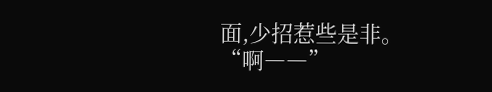面,少招惹些是非。
“啊――”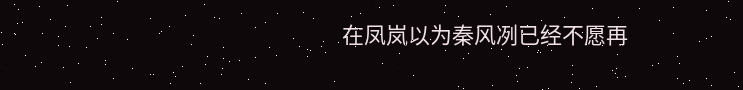在凤岚以为秦风冽已经不愿再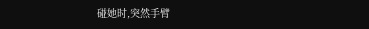碰她时,突然手臂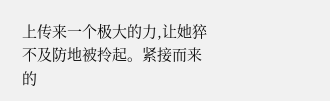上传来一个极大的力,让她猝不及防地被拎起。紧接而来的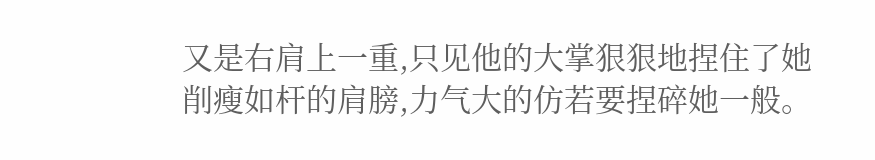又是右肩上一重,只见他的大掌狠狠地捏住了她削瘦如杆的肩膀,力气大的仿若要捏碎她一般。